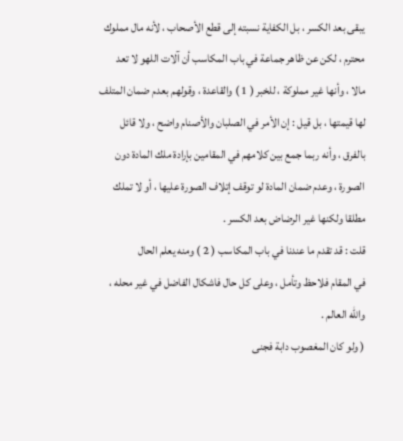يبقى بعد الكسر ، بل الكفاية نسبته إلى قطع الأصحاب ، لأنه مال مملوك
محترم ، لكن عن ظاهر جماعة في باب المكاسب أن آلات اللهو لا تعد
مالا ، وأنها غير مملوكة ، للخبر ( 1 ) والقاعدة ، وقولهم بعدم ضمان المتلف
لها قيمتها ، بل قيل : إن الأمر في الصلبان والأصنام واضح ، ولا قائل
بالفرق ، وأنه ربما جمع بين كلامهم في المقامين بإرادة ملك المادة دون
الصورة ، وعدم ضمان المادة لو توقف إتلاف الصورة عليها ، أو لا تملك
مطلقا ولكنها غير الرضاض بعد الكسر .
قلت : قد تقدم ما عندنا في باب المكاسب ( 2 ) ومنه يعلم الحال
في المقام فلاحظ وتأمل ، وعلى كل حال فاشكال الفاضل في غير محله ،
والله العالم .
( ولو كان المغصوب دابة فجنى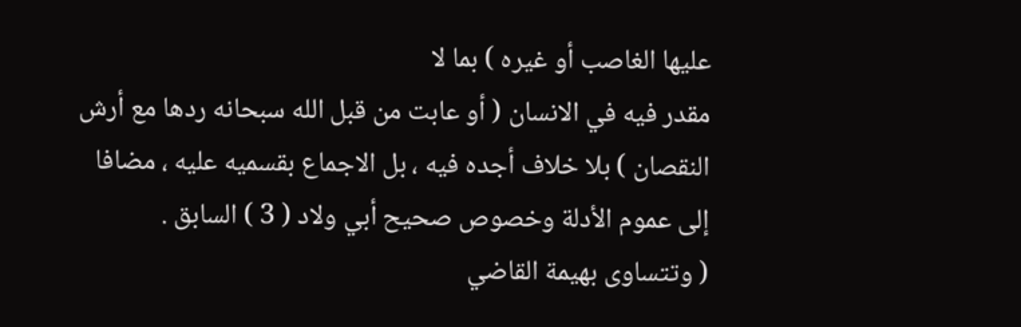عليها الغاصب أو غيره ) بما لا
مقدر فيه في الانسان ( أو عابت من قبل الله سبحانه ردها مع أرش
النقصان ) بلا خلاف أجده فيه ، بل الاجماع بقسميه عليه ، مضافا
إلى عموم الأدلة وخصوص صحيح أبي ولاد ( 3 ) السابق .
( وتتساوى بهيمة القاضي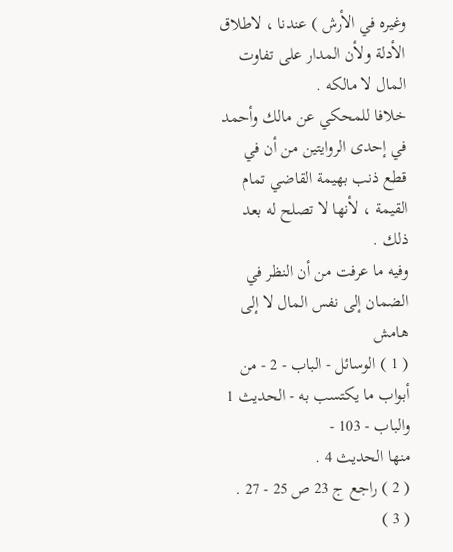وغيره في الأرش ) عندنا ، لاطلاق
الأدلة ولأن المدار على تفاوت المال لا مالكه .
خلافا للمحكي عن مالك وأحمد في إحدى الروايتين من أن في
قطع ذنب بهيمة القاضي تمام القيمة ، لأنها لا تصلح له بعد ذلك .
وفيه ما عرفت من أن النظر في الضمان إلى نفس المال لا إلى
هامش
( 1 ) الوسائل - الباب - 2 - من أبواب ما يكتسب به - الحديث 1 والباب - 103 -
منها الحديث 4 .
( 2 ) راجع ج 23 ص 25 - 27 .
( 3 )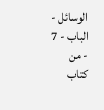الوسائل - الباب - 7 - من كتاب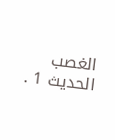الغصب الحديث 1 .